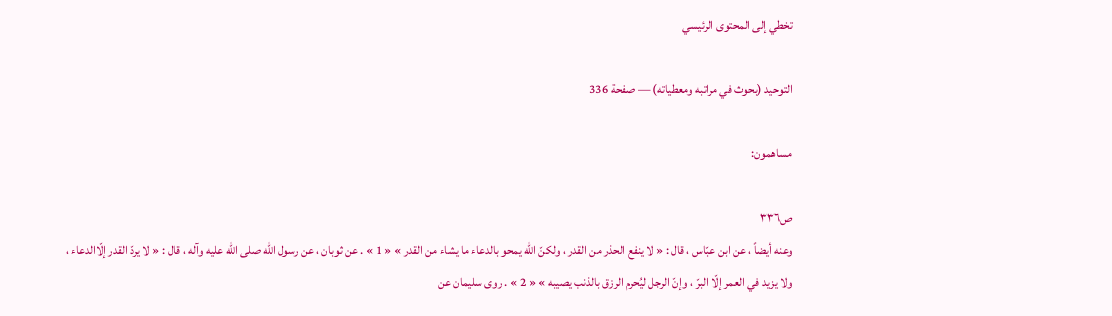تخطي إلى المحتوى الرئيسي

التوحيد (بحوث في مراتبه ومعطياته) — صفحة 336

مساهمون:

ص٣٣٦
وعنه أيضاً ، عن ابن عبّاس ، قال : « لا ينفع الحذر من القدر ، ولكنّ الله يمحو بالدعاء ما يشاء من القدر » « 1 » . عن ثوبان ، عن رسول الله صلى الله عليه وآله ، قال : « لا يردّ القدر إلّاالدعاء ، ولا يزيد في العمر إلّا البرّ ، وإنّ الرجل ليُحرم الرزق بالذنب يصيبه » « 2 » . روى سليمان عن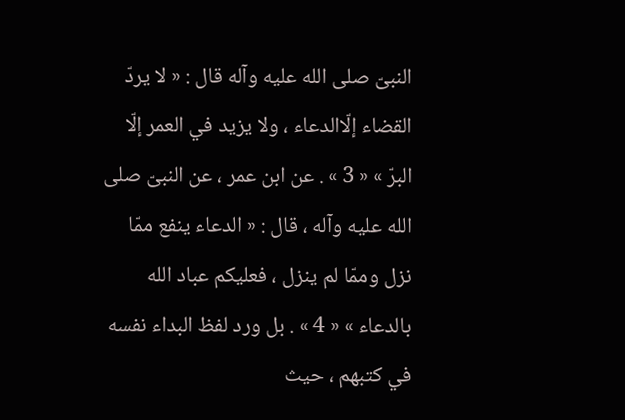النبىّ صلى الله عليه وآله قال : « لا يردّ القضاء إلّاالدعاء ، ولا يزيد في العمر إلّا البرّ » « 3 » . عن ابن عمر ، عن النبىّ صلى الله عليه وآله ، قال : « الدعاء ينفع ممّا نزل وممّا لم ينزل ، فعليكم عباد الله بالدعاء » « 4 » . بل ورد لفظ البداء نفسه في كتبهم ، حيث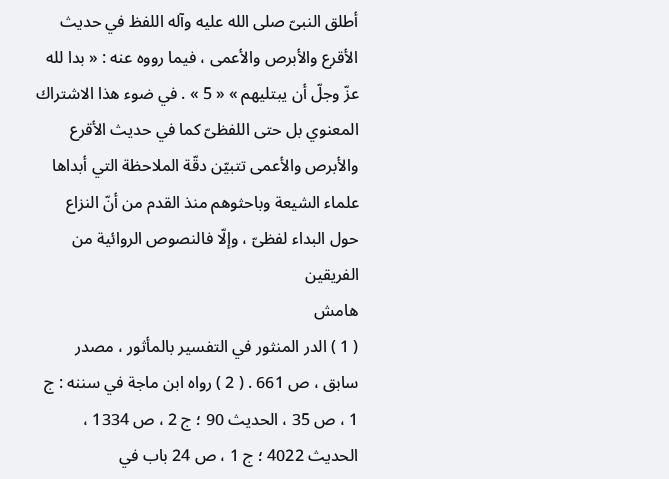أطلق النبىّ صلى الله عليه وآله اللفظ في حديث الأقرع والأبرص والأعمى ، فيما رووه عنه : « بدا لله عزّ وجلّ أن يبتليهم » « 5 » . في ضوء هذا الاشتراك المعنوي بل حتى اللفظىّ كما في حديث الأقرع والأبرص والأعمى تتبيّن دقّة الملاحظة التي أبداها علماء الشيعة وباحثوهم منذ القدم من أنّ النزاع حول البداء لفظىّ ، وإلّا فالنصوص الروائية من الفريقين
هامش
( 1 ) الدر المنثور في التفسير بالمأثور ، مصدر سابق ، ص 661 . ( 2 ) رواه ابن ماجة في سننه : ج 1 ، ص 35 ، الحديث 90 ؛ ج 2 ، ص 1334 ، الحديث 4022 ؛ ج 1 ، ص 24 باب في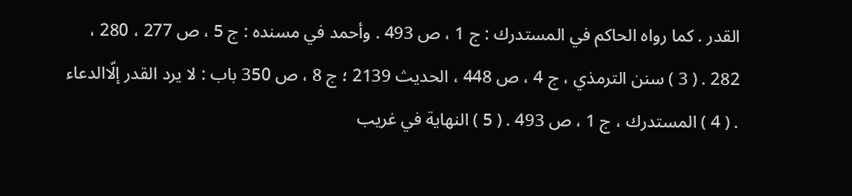القدر . كما رواه الحاكم في المستدرك : ج 1 ، ص 493 . وأحمد في مسنده : ج 5 ، ص 277 ، 280 ، 282 . ( 3 ) سنن الترمذي ، ج 4 ، ص 448 ، الحديث 2139 ؛ ج 8 ، ص 350 باب : لا يرد القدر إلّاالدعاء . ( 4 ) المستدرك ، ج 1 ، ص 493 . ( 5 ) النهاية في غريب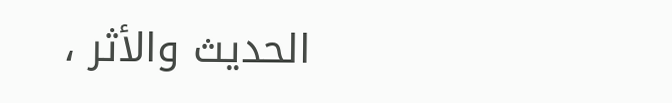الحديث والأثر ،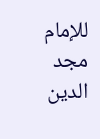للإمام مجد الدين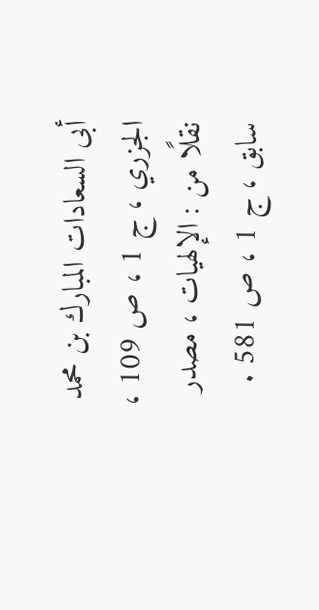أبى السعادات المبارك بن محمد الجزري ، ج 1 ، ص 109 ، نقلًا من : الإلهيات ، مصدر سابق ، ج 1 ، ص 581 .